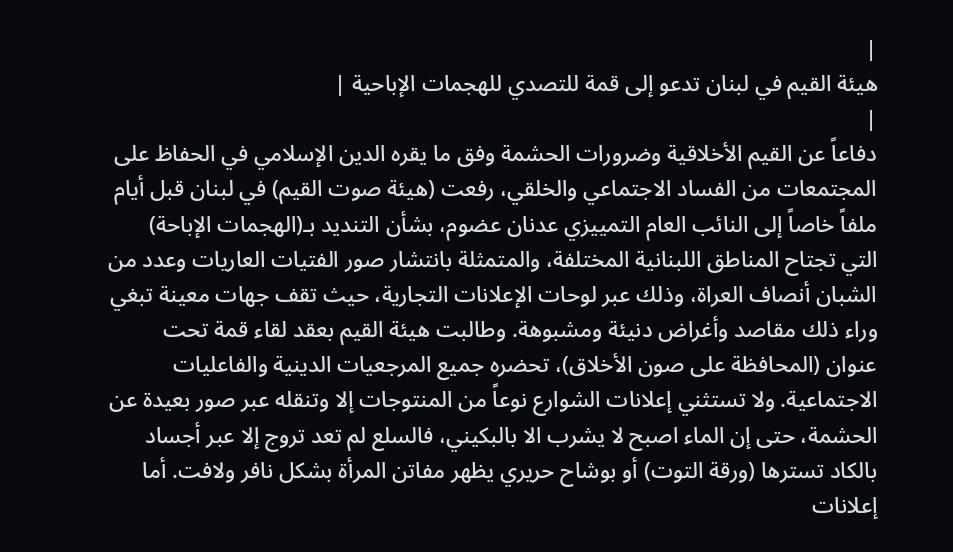|
هيئة القيم في لبنان تدعو إلى قمة للتصدي للهجمات الإباحية |
|
دفاعاً عن القيم الأخلاقية وضرورات الحشمة وفق ما يقره الدين الإسلامي في الحفاظ على المجتمعات من الفساد الاجتماعي والخلقي، رفعت (هيئة صوت القيم) في لبنان قبل أيام ملفاً خاصاً إلى النائب العام التمييزي عدنان عضوم، بشأن التنديد بـ(الهجمات الإباحة) التي تجتاح المناطق اللبنانية المختلفة، والمتمثلة بانتشار صور الفتيات العاريات وعدد من الشبان أنصاف العراة، وذلك عبر لوحات الإعلانات التجارية، حيث تقف جهات معينة تبغي وراء ذلك مقاصد وأغراض دنيئة ومشبوهة. وطالبت هيئة القيم بعقد لقاء قمة تحت عنوان (المحافظة على صون الأخلاق)، تحضره جميع المرجعيات الدينية والفاعليات الاجتماعية. ولا تستثني إعلانات الشوارع نوعاً من المنتوجات إلا وتنقله عبر صور بعيدة عن الحشمة، حتى إن الماء اصبح لا يشرب الا بالبكيني، فالسلع لم تعد تروج إلا عبر أجساد بالكاد تسترها (ورقة التوت) أو بوشاح حريري يظهر مفاتن المرأة بشكل نافر ولافت. أما إعلانات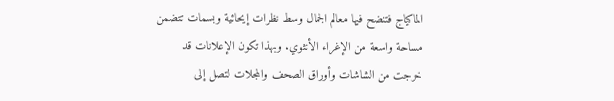الماكياج فتنضح فيها معالم الجمال وسط نظرات إيحائية وبسمات تتضمن مساحة واسعة من الإغراء الأنثوي. وبهذا تكون الإعلانات قد خرجت من الشاشات وأوراق الصحف والمجلات لتصل إلى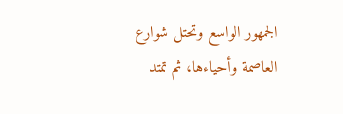الجمهور الواسع وتحتل شوارع العاصمة وأحياءها، ثم تمتد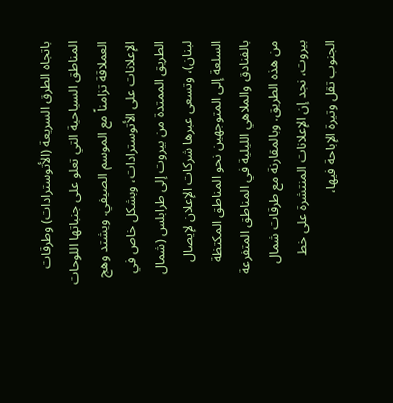باتجاه الطرق السريعة (الأتوسترادات) وطرقات المناطق السياحية التي تعلو على جنباتها اللوحات العملاقة تزامناً مع الموسم الصيفي. ويشتد وهج الإعلانات على الأتوسترادات، وبشكل خاص في الطريق الممتدة من بيروت إلى طرابلس (شمال لبنان)، وتسعى عبرها شركات الإعلان لإيصال السلعة إلى المتوجهين نحو المناطق المكتظة بالفنادق والملاهي الليلية في المناطق المتفرعة من هذه الطريق. وبالمقارنة مع طرقات شمال بيروت، نجد إن الإعلانات المنتشرة على خط الجنوب تقل وتيرة الإباحة فيها،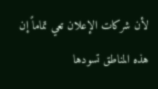لأن شركات الإعلان تعي تماماً إن هذه المناطق تسودها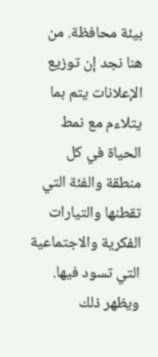بيئة محافظة. من هنا نجد إن توزيع الإعلانات يتم بما يتلاءم مع نمط الحياة في كل منطقة والفئة التي تقطنها والتيارات الفكرية والاجتماعية التي تسود فيها. ويظهر ذلك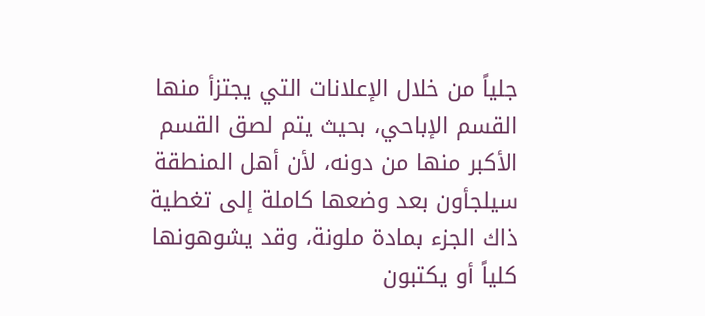جلياً من خلال الإعلانات التي يجتزأ منها القسم الإباحي، بحيث يتم لصق القسم الأكبر منها من دونه، لأن أهل المنطقة سيلجأون بعد وضعها كاملة إلى تغطية ذاك الجزء بمادة ملونة، وقد يشوهونها كلياً أو يكتبون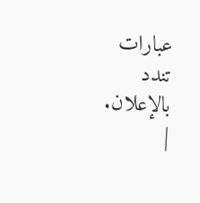عبارات تندد بالإعلان.
|